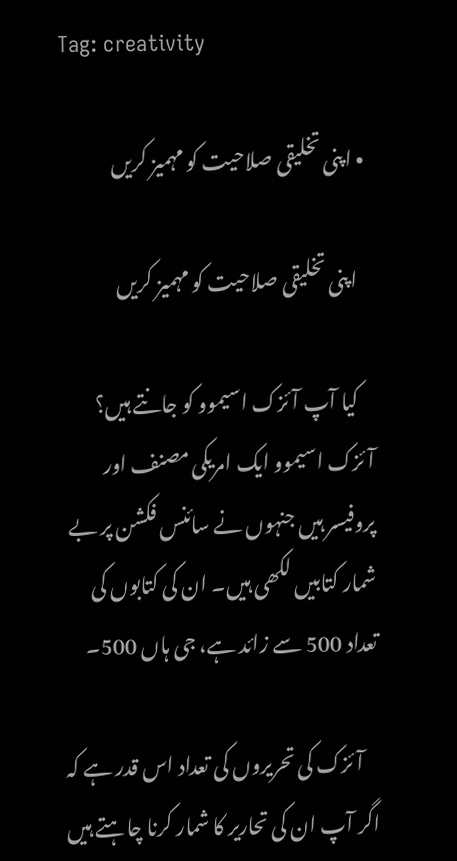Tag: creativity

  • اپنی تخلیقی صلاحیت کو مہمیز کریں

    اپنی تخلیقی صلاحیت کو مہمیز کریں

    کیا آپ آئزک اسیموو کو جانتے ہیں؟ آئزک اسیموو ایک امریکی مصنف اور پروفیسر ہیں جنہوں نے سائنس فکشن پر بے شمار کتابیں لکھی ہیں۔ ان کی کتابوں کی تعداد 500 سے زائد ہے، جی ہاں 500۔

    آئزک کی تحریروں کی تعداد اس قدر ہے کہ اگر آپ ان کی تحاریر کا شمار کرنا چاہتے ہیں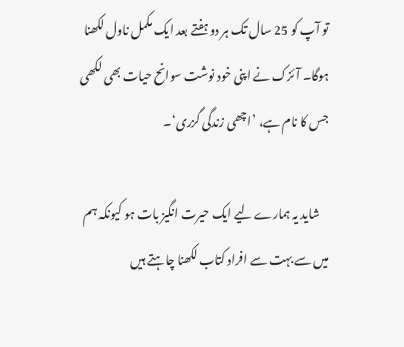تو آپ کو 25 سال تک ہر دو ہفتے بعد ایک مکمل ناول لکھنا ہوگا۔ آئزک نے اپنی خود نوشت سوانح حیات بھی لکھی جس کا نام ہے، ’اچھی زندگی گزری‘۔

    شاید یہ ہمارے لیے ایک حیرت انگیز بات ہو کیونکہ ہم میں سے بہت سے افراد کتاب لکھنا چاہتے ہیں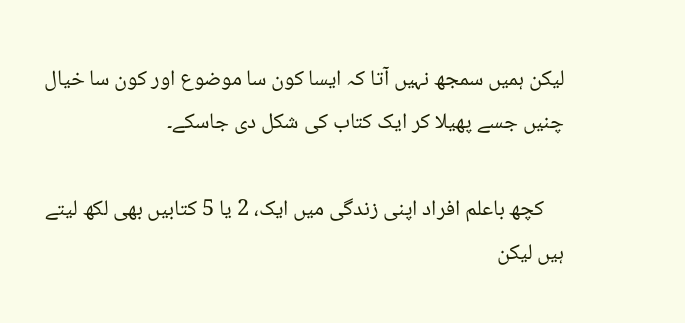لیکن ہمیں سمجھ نہیں آتا کہ ایسا کون سا موضوع اور کون سا خیال چنیں جسے پھیلا کر ایک کتاب کی شکل دی جاسکے۔

    کچھ باعلم افراد اپنی زندگی میں ایک، 2 یا 5 کتابیں بھی لکھ لیتے ہیں لیکن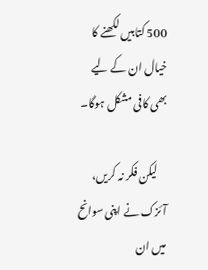500 کتابیں لکھنے کا خیال ان کے لیے بھی کافی مشکل ہوگا۔

    لیکن فکر نہ کریں، آئزک نے اپنی سوانح میں ان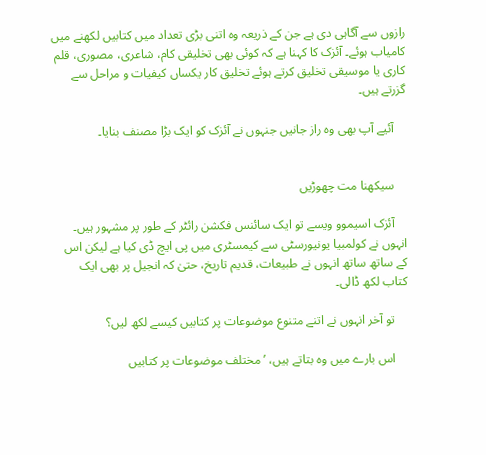رازوں سے آگاہی دی ہے جن کے ذریعہ وہ اتنی بڑی تعداد میں کتابیں لکھنے میں کامیاب ہوئے۔ آئزک کا کہنا ہے کہ کوئی بھی تخلیقی کام، شاعری، مصوری، قلم کاری یا موسیقی تخلیق کرتے ہوئے تخلیق کار یکساں کیفیات و مراحل سے گزرتے ہیں۔

    آئیے آپ بھی وہ راز جانیں جنہوں نے آئزک کو ایک بڑا مصنف بنایا۔


    سیکھنا مت چھوڑیں

    آئزک اسیموو ویسے تو ایک سائنس فکشن رائٹر کے طور پر مشہور ہیں۔ انہوں نے کولمبیا یونیورسٹی سے کیمسٹری میں پی ایچ ڈی کیا ہے لیکن اس کے ساتھ ساتھ انہوں نے طبیعات، قدیم تاریخ، حتیٰ کہ انجیل پر بھی ایک کتاب لکھ ڈالی۔

    تو آخر انہوں نے اتنے متنوع موضوعات پر کتابیں کیسے لکھ لیں؟

    اس بارے میں وہ بتاتے ہیں، ’مختلف موضوعات پر کتابیں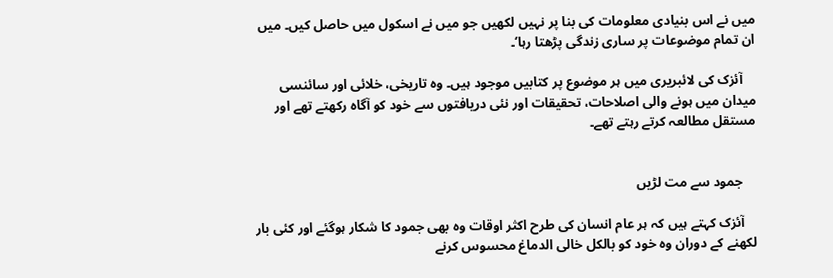میں نے اس بنیادی معلومات کی بنا پر نہیں لکھیں جو میں نے اسکول میں حاصل کیں۔ میں ان تمام موضوعات پر ساری زندگی پڑھتا رہا‘۔

    آئزک کی لائبریری میں ہر موضوع پر کتابیں موجود ہیں۔ وہ تاریخی، خلائی اور سائنسی میدان میں ہونے والی اصلاحات، تحقیقات اور نئی دریافتوں سے خود کو آگاہ رکھتے تھے اور مستقل مطالعہ کرتے رہتے تھے۔


    جمود سے مت لڑیں

    آئزک کہتے ہیں کہ ہر عام انسان کی طرح اکثر اوقات وہ بھی جمود کا شکار ہوگئے اور کئی بار لکھنے کے دوران وہ خود کو بالکل خالی الدماغ محسوس کرنے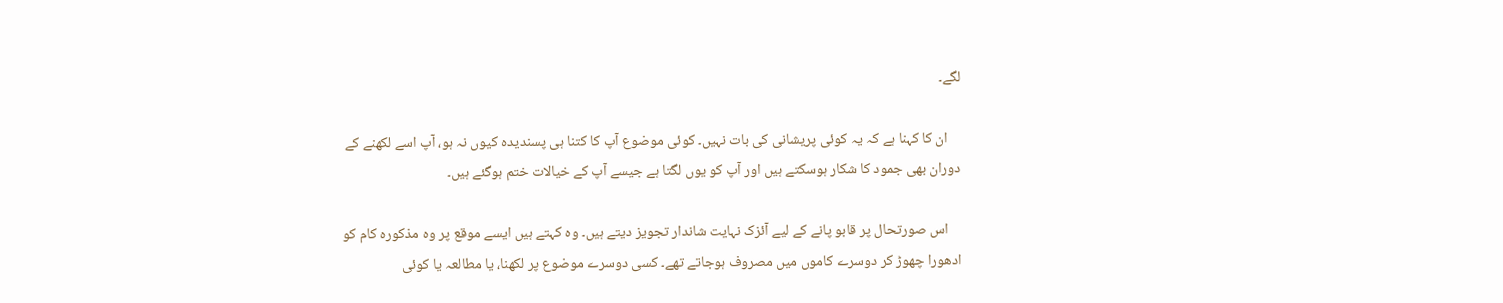لگے۔

    ان کا کہنا ہے کہ یہ کوئی پریشانی کی بات نہیں۔ کوئی موضوع آپ کا کتنا ہی پسندیدہ کیوں نہ ہو، آپ اسے لکھنے کے دوران بھی جمود کا شکار ہوسکتے ہیں اور آپ کو یوں لگتا ہے جیسے آپ کے خیالات ختم ہوگئے ہیں۔

    اس صورتحال پر قابو پانے کے لیے آئزک نہایت شاندار تجویز دیتے ہیں۔ وہ کہتے ہیں ایسے موقع پر وہ مذکورہ کام کو ادھورا چھوڑ کر دوسرے کاموں میں مصروف ہوجاتے تھے۔ کسی دوسرے موضوع پر لکھنا، یا مطالعہ یا کوئی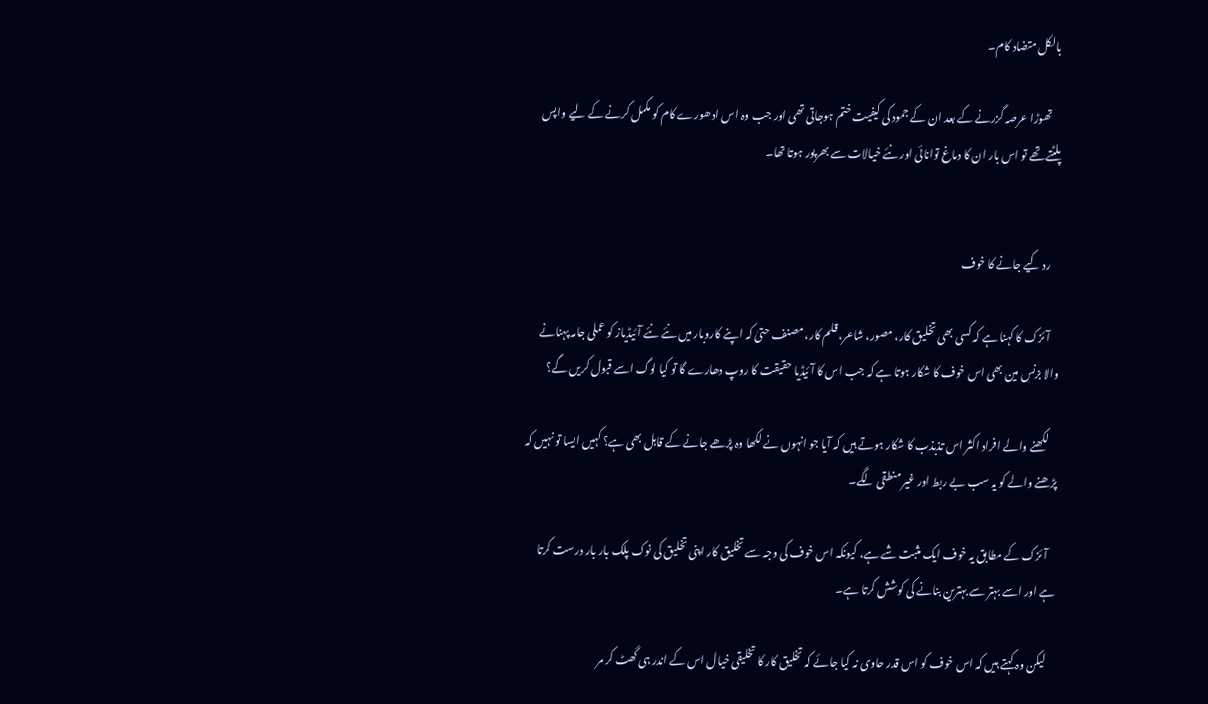بالکل متضاد کام۔

    تھوڑا عرصہ گزرنے کے بعد ان کے جمود کی کیفیت ختم ہوجاتی تھی اور جب وہ اس ادھورے کام کو مکمل کرنے کے لیے واپس پلٹتے تھے تو اس بار ان کا دماغ توانائی اور نئے خیالات سے بھرپور ہوتا تھا۔


    رد کیے جانے کا خوف

    آئزک کا کہنا ہے کہ کسی بھی تخلیق کار، مصور، شاعر، قلم کار، مصنف حتیٰ کہ اپنے کاروبار میں نئے نئے آئیڈیاز کو عملی جامہ پہنانے والا بزنس مین بھی اس خوف کا شکار ہوتا ہے کہ جب اس کا آئیڈیا حقیقت کا روپ دھارے گا تو کیا لوگ اسے قبول کریں گے؟

    لکھنے والے افراد اکثر اس تذبذب کا شکار ہوتے ہیں کہ آیا جو انہوں نے لکھا وہ پڑھے جانے کے قابل بھی ہے؟ کہیں ایسا تو نہیں کہ پڑھنے والے کو یہ سب بے ربط اور غیر منطقی لگے۔

    آئزک کے مطابق یہ خوف ایک مثبت شے ہے، کیونکہ اس خوف کی وجہ سے تخلیق کار اپنی تخلیق کی نوک پلک بار بار درست کرتا ہے اور اسے بہتر سے بہترین بنانے کی کوشش کرتا ہے۔

    لیکن وہ کہتے ہیں کہ اس خوف کو اس قدر حاوی نہ کیا جائے کہ تخلیق کار کا تخلیقی خیال اس کے اندر ہی گھٹ کر مر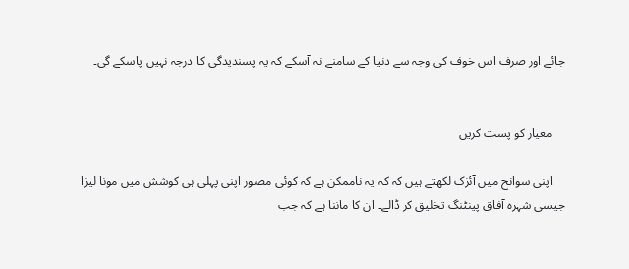جائے اور صرف اس خوف کی وجہ سے دنیا کے سامنے نہ آسکے کہ یہ پسندیدگی کا درجہ نہیں پاسکے گی۔


    معیار کو پست کریں

    اپنی سوانح میں آئزک لکھتے ہیں کہ کہ یہ ناممکن ہے کہ کوئی مصور اپنی پہلی ہی کوشش میں مونا لیزا جیسی شہرہ آفاق پینٹنگ تخلیق کر ڈالے۔ ان کا ماننا ہے کہ جب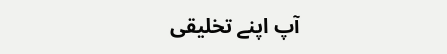آپ اپنے تخلیقی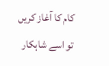کام کا آغاز کریں تو اسے شاہکار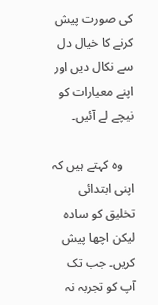کی صورت پیش کرنے کا خیال دل سے نکال دیں اور اپنے معیارات کو نیچے لے آئیں۔

    وہ کہتے ہیں کہ اپنی ابتدائی تخلیق کو سادہ لیکن اچھا پیش کریں۔ جب تک آپ کو تجربہ نہ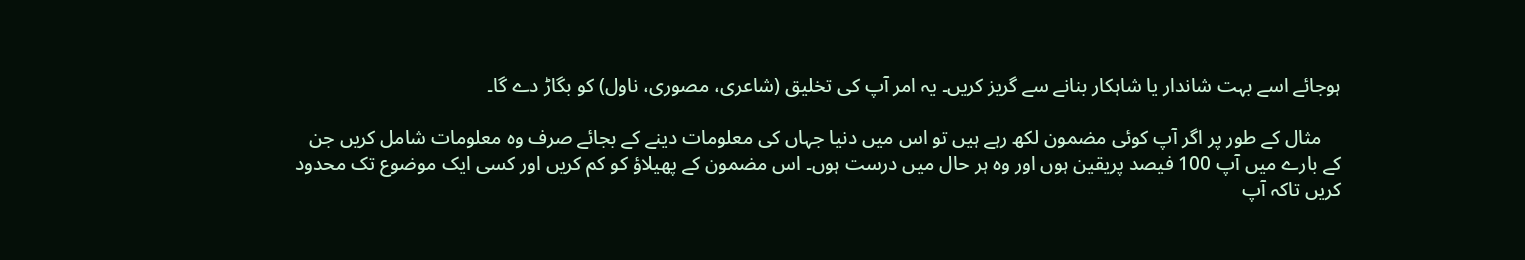ہوجائے اسے بہت شاندار یا شاہکار بنانے سے گریز کریں۔ یہ امر آپ کی تخلیق (شاعری، مصوری، ناول) کو بگاڑ دے گا۔

    مثال کے طور پر اگر آپ کوئی مضمون لکھ رہے ہیں تو اس میں دنیا جہاں کی معلومات دینے کے بجائے صرف وہ معلومات شامل کریں جن کے بارے میں آپ 100 فیصد پریقین ہوں اور وہ ہر حال میں درست ہوں۔ اس مضمون کے پھیلاؤ کو کم کریں اور کسی ایک موضوع تک محدود کریں تاکہ آپ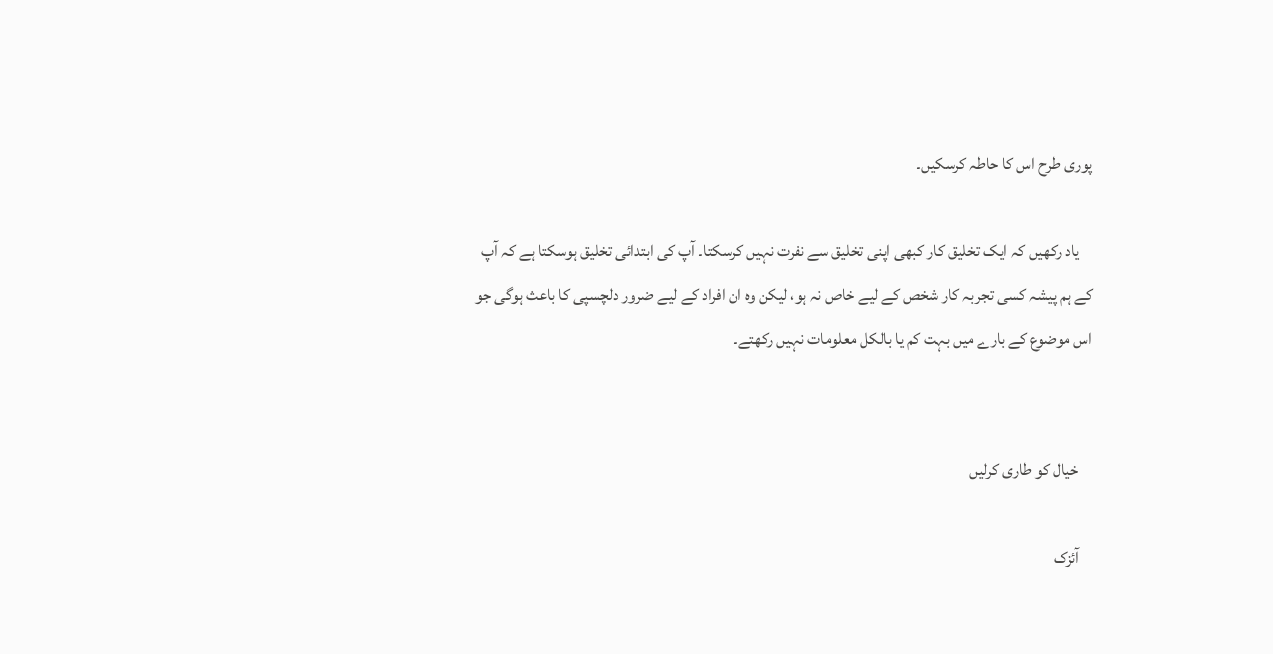پوری طرح اس کا حاطہ کرسکیں۔

    یاد رکھیں کہ ایک تخلیق کار کبھی اپنی تخلیق سے نفرت نہیں کرسکتا۔ آپ کی ابتدائی تخلیق ہوسکتا ہے کہ آپ کے ہم پیشہ کسی تجربہ کار شخص کے لیے خاص نہ ہو، لیکن وہ ان افراد کے لیے ضرور دلچسپی کا باعث ہوگی جو اس موضوع کے بارے میں بہت کم یا بالکل معلومات نہیں رکھتے۔


    خیال کو طاری کرلیں

    آئزک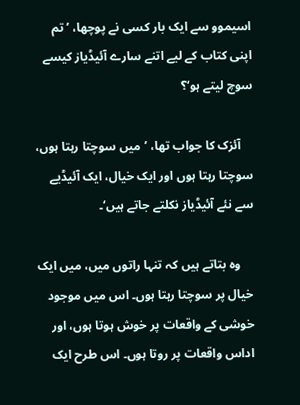اسیموو سے ایک بار کسی نے پوچھا، ’تم اپنی کتاب کے لیے اتنے سارے آئیڈیاز کیسے سوچ لیتے ہو‘؟

    آئزک کا جواب تھا، ’میں سوچتا رہتا ہوں، سوچتا رہتا ہوں اور ایک خیال، ایک آئیڈیے سے نئے آئیڈیاز نکلتے جاتے ہیں‘۔

    وہ بتاتے ہیں کہ تنہا راتوں میں، میں ایک خیال پر سوچتا رہتا ہوں۔ اس میں موجود خوشی کے واقعات پر خوش ہوتا ہوں، اور اداس واقعات پر روتا ہوں۔ اس طرح ایک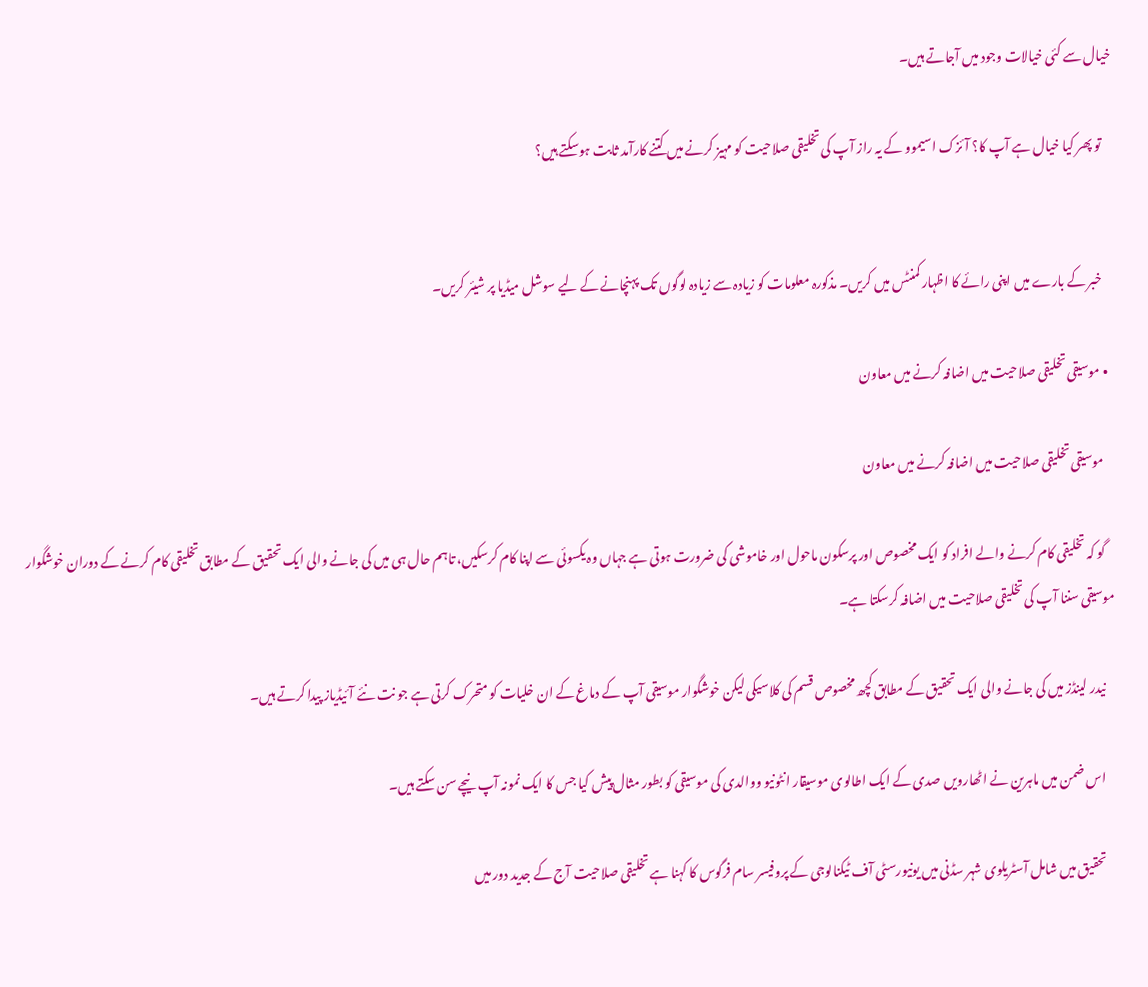خیال سے کئی خیالات وجود میں آجاتے ہیں۔

    تو پھر کیا خیال ہے آپ کا؟ آئزک اسیموو کے یہ راز آپ کی تخلیقی صلاحیت کو مہیز کرنے میں کتنے کارآمد ثابت ہوسکتے ہیں؟


    خبر کے بارے میں اپنی رائے کا اظہار کمنٹس میں کریں۔ مذکورہ معلومات کو زیادہ سے زیادہ لوگوں تک پہنچانے کے لیے سوشل میڈیا پر شیئر کریں۔

  • موسیقی تخلیقی صلاحیت میں اضافہ کرنے میں معاون

    موسیقی تخلیقی صلاحیت میں اضافہ کرنے میں معاون

    گو کہ تخلیقی کام کرنے والے افراد کو ایک مخصوص اور پرسکون ماحول اور خاموشی کی ضرورت ہوتی ہے جہاں وہ یکسوئی سے اپنا کام کرسکیں، تاہم حال ہی میں کی جانے والی ایک تحقیق کے مطابق تخلیقی کام کرنے کے دوران خوشگوار موسیقی سننا آپ کی تخلیقی صلاحیت میں اضافہ کرسکتا ہے۔

    نیدر لینڈز میں کی جانے والی ایک تحقیق کے مطابق کچھ مخصوص قسم کی کلاسیکی لیکن خوشگوار موسیقی آپ کے دماغ کے ان خلیات کو متحرک کرتی ہے جو نت نئے آئیڈیاز پیدا کرتے ہیں۔

    اس ضمن میں ماہرین نے اٹھارویں صدی کے ایک اطالوی موسیقار انٹونیو ووالدی کی موسیقی کو بطور مثال پیش کیا جس کا ایک نمونہ آپ نیچے سن سکتے ہیں۔

    تحقیق میں شامل آسٹریلوی شہر سڈنی میں یونیورسٹی آف ٹیکنالوجی کے پروفیسر سام فرگوس کا کہنا ہے تخلیقی صلاحیت آج کے جدید دور میں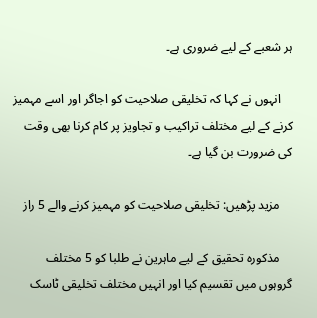ہر شعبے کے لیے ضروری ہے۔

    انہوں نے کہا کہ تخلیقی صلاحیت کو اجاگر اور اسے مہمیز کرنے کے لیے مختلف تراکیب و تجاویز پر کام کرنا بھی وقت کی ضرورت بن گیا ہے۔

    مزید پڑھیں: تخلیقی صلاحیت کو مہمیز کرنے والے 5 راز

    مذکورہ تحقیق کے لیے ماہرین نے طلبا کو 5 مختلف گروہوں میں تقسیم کیا اور انہیں مختلف تخلیقی ٹاسک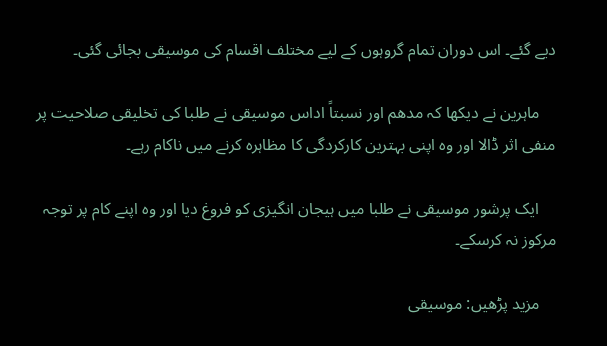دیے گئے۔ اس دوران تمام گروہوں کے لیے مختلف اقسام کی موسیقی بجائی گئی۔

    ماہرین نے دیکھا کہ مدھم اور نسبتاً اداس موسیقی نے طلبا کی تخلیقی صلاحیت پر منفی اثر ڈالا اور وہ اپنی بہترین کارکردگی کا مظاہرہ کرنے میں ناکام رہے۔

    ایک پرشور موسیقی نے طلبا میں ہیجان انگیزی کو فروغ دیا اور وہ اپنے کام پر توجہ مرکوز نہ کرسکے۔

    مزید پڑھیں: موسیقی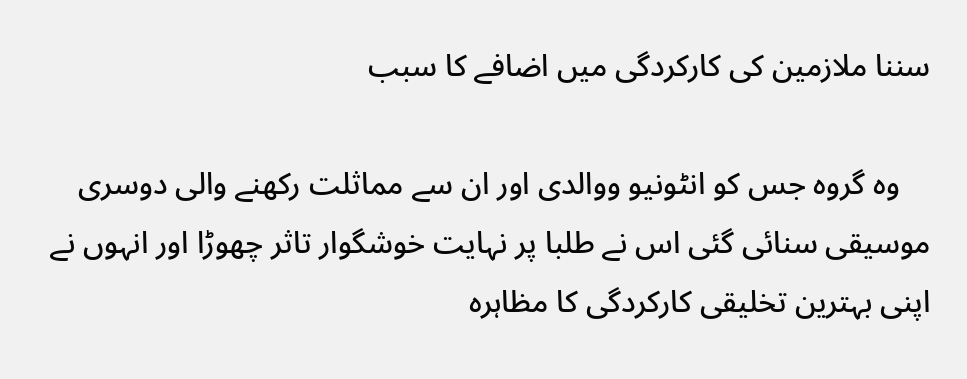سننا ملازمین کی کارکردگی میں اضافے کا سبب

    وہ گروہ جس کو انٹونیو ووالدی اور ان سے مماثلت رکھنے والی دوسری موسیقی سنائی گئی اس نے طلبا پر نہایت خوشگوار تاثر چھوڑا اور انہوں نے اپنی بہترین تخلیقی کارکردگی کا مظاہرہ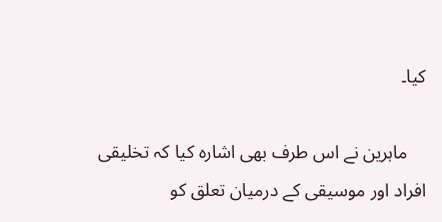کیا۔

    ماہرین نے اس طرف بھی اشارہ کیا کہ تخلیقی افراد اور موسیقی کے درمیان تعلق کو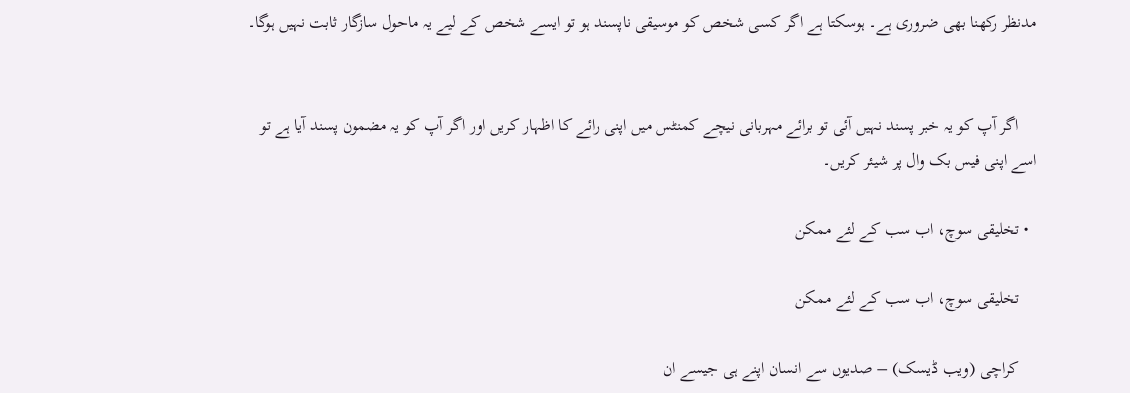مدنظر رکھنا بھی ضروری ہے۔ ہوسکتا ہے اگر کسی شخص کو موسیقی ناپسند ہو تو ایسے شخص کے لیے یہ ماحول سازگار ثابت نہیں ہوگا۔


    اگر آپ کو یہ خبر پسند نہیں آئی تو برائے مہربانی نیچے کمنٹس میں اپنی رائے کا اظہار کریں اور اگر آپ کو یہ مضمون پسند آیا ہے تو اسے اپنی فیس بک وال پر شیئر کریں۔

  • تخلیقی سوچ، اب سب کے لئے ممکن

    تخلیقی سوچ، اب سب کے لئے ممکن

    کراچی (ویب ڈیسک) – صدیوں سے انسان اپنے ہی جیسے ان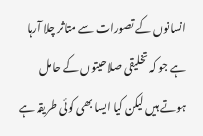انسانوں کے تصورات سے متاثر چلا آرہا ہے جو کہ تخلیقی صلاحیتوں کے حامل ہوتے ہیں لیکن کیا ایسا بھی کوئی طریقہ ہے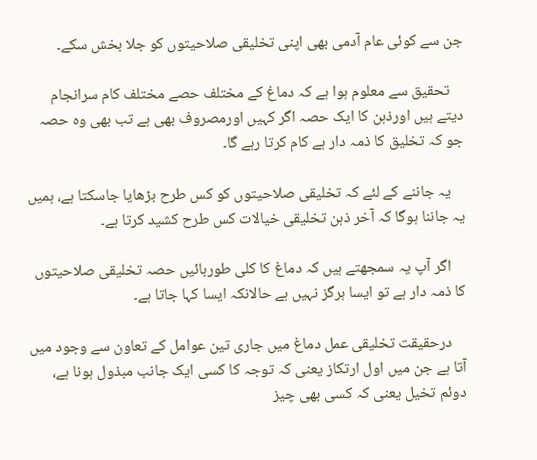جن سے کوئی عام آدمی بھی اپنی تخلیقی صلاحیتوں کو جلا بخش سکے۔

    تحقیق سے معلوم ہوا ہے کہ دماغ کے مختلف حصے مختلف کام سرانجام دیتے ہیں اورذہن کا ایک حصہ اگر کہیں اورمصروف بھی ہے تب بھی وہ حصہ جو کہ تخلیق کا ذمہ دار ہے کام کرتا رہے گا۔

    یہ جاننے کے لئے کہ تخلیقی صلاحیتوں کو کس طرح بڑھایا جاسکتا ہے، ہمیں یہ جاننا ہوگا کہ آخر ذہن تخلیقی خیالات کس طرح کشید کرتا ہے۔

    اگر آپ یہ سمجھتے ہیں کہ دماغ کا کلی طوربائیں حصہ تخلیقی صلاحیتوں کا ذمہ دار ہے تو ایسا ہرگز نہیں ہے حالانکہ ایسا کہا جاتا ہے۔

    درحقیقت تخلیقی عمل دماغ میں جاری تین عوامل کے تعاون سے وجود میں آتا ہے جن میں اول ارتکاز یعنی کہ توجہ کا کسی ایک جانب مبذول ہونا ہے، دوئم تخیل یعنی کہ کسی بھی چیز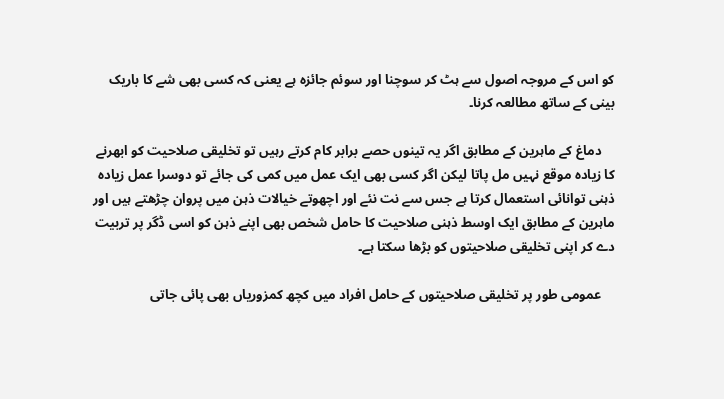کو اس کے مروجہ اصول سے ہٹ کر سوچنا اور سوئم جائزہ ہے یعنی کہ کسی بھی شے کا باریک بینی کے ساتھ مطالعہ کرنا۔

    دماغ کے ماہرین کے مطابق اگر یہ تینوں حصے برابر کام کرتے رہیں تو تخلیقی صلاحیت کو ابھرنے کا زیادہ موقع نہیں مل پاتا لیکن اگر کسی بھی ایک عمل میں کمی کی جائے تو دوسرا عمل زیادہ ذہنی توانائی استعمال کرتا ہے جس سے نت نئے اور اچھوتے خیالات ذہن میں پروان چڑھتے ہیں اور ماہرین کے مطابق ایک اوسط ذہنی صلاحیت کا حامل شخص بھی اپنے ذہن کو اسی ڈگر پر تربیت دے کر اپنی تخلیقی صلاحیتوں کو بڑھا سکتا ہے۔

    عمومی طور پر تخلیقی صلاحیتوں کے حامل افراد میں کچھ کمزوریاں بھی پائی جاتی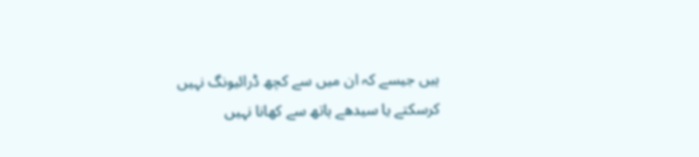ہیں جیسے کہ ان میں سے کچھ ڈرائیونگ نہیں کرسکتے یا سیدھے ہاتھ سے کھانا نہیں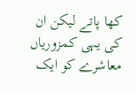کھا پاتے لیکن ان کی یہی کمزوریاں معاشرے کو ایک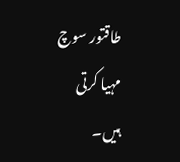طاقتور سوچ مہیا کرتی ہیں۔